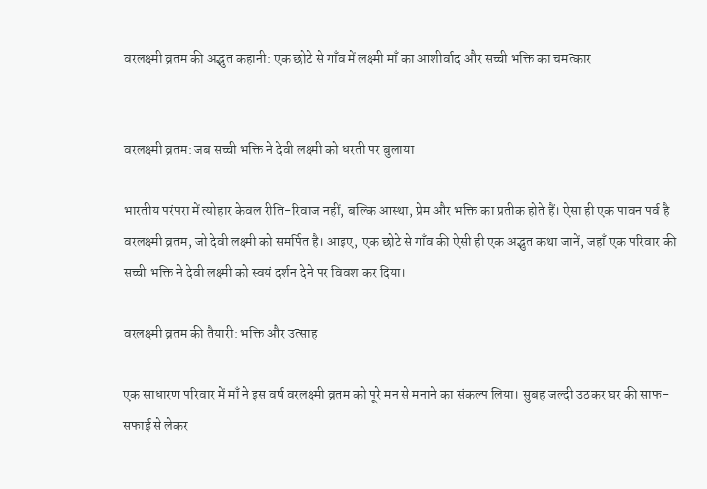वरलक्ष्मी व्रतम की अद्भुत कहानी: एक छोटे से गाँव में लक्ष्मी माँ का आशीर्वाद और सच्ची भक्ति का चमत्कार


वरलक्ष्मी व्रतम: जब सच्ची भक्ति ने देवी लक्ष्मी को धरती पर बुलाया

भारतीय परंपरा में त्योहार केवल रीति-रिवाज नहीं, बल्कि आस्था, प्रेम और भक्ति का प्रतीक होते हैं। ऐसा ही एक पावन पर्व है वरलक्ष्मी व्रतम, जो देवी लक्ष्मी को समर्पित है। आइए, एक छोटे से गाँव की ऐसी ही एक अद्भुत कथा जानें, जहाँ एक परिवार की सच्ची भक्ति ने देवी लक्ष्मी को स्वयं दर्शन देने पर विवश कर दिया।

वरलक्ष्मी व्रतम की तैयारी: भक्ति और उत्साह

एक साधारण परिवार में माँ ने इस वर्ष वरलक्ष्मी व्रतम को पूरे मन से मनाने का संकल्प लिया। सुबह जल्दी उठकर घर की साफ-सफाई से लेकर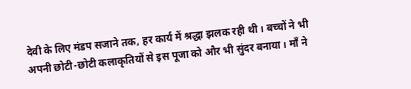देवी के लिए मंडप सजाने तक, हर कार्य में श्रद्धा झलक रही थी। बच्चों ने भी अपनी छोटी-छोटी कलाकृतियों से इस पूजा को और भी सुंदर बनाया। माँ ने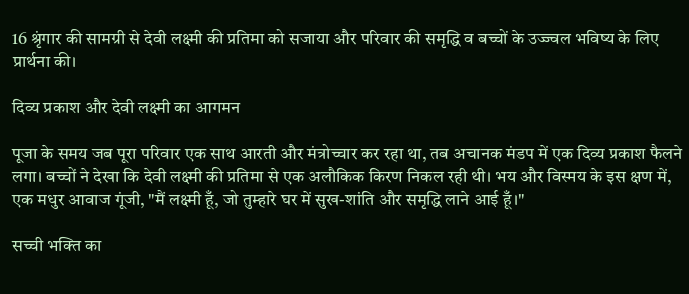16 श्रृंगार की सामग्री से देवी लक्ष्मी की प्रतिमा को सजाया और परिवार की समृद्धि व बच्चों के उज्ज्वल भविष्य के लिए प्रार्थना की।

दिव्य प्रकाश और देवी लक्ष्मी का आगमन

पूजा के समय जब पूरा परिवार एक साथ आरती और मंत्रोच्चार कर रहा था, तब अचानक मंडप में एक दिव्य प्रकाश फैलने लगा। बच्चों ने देखा कि देवी लक्ष्मी की प्रतिमा से एक अलौकिक किरण निकल रही थी। भय और विस्मय के इस क्षण में, एक मधुर आवाज गूंजी, "मैं लक्ष्मी हूँ, जो तुम्हारे घर में सुख-शांति और समृद्धि लाने आई हूँ।"

सच्ची भक्ति का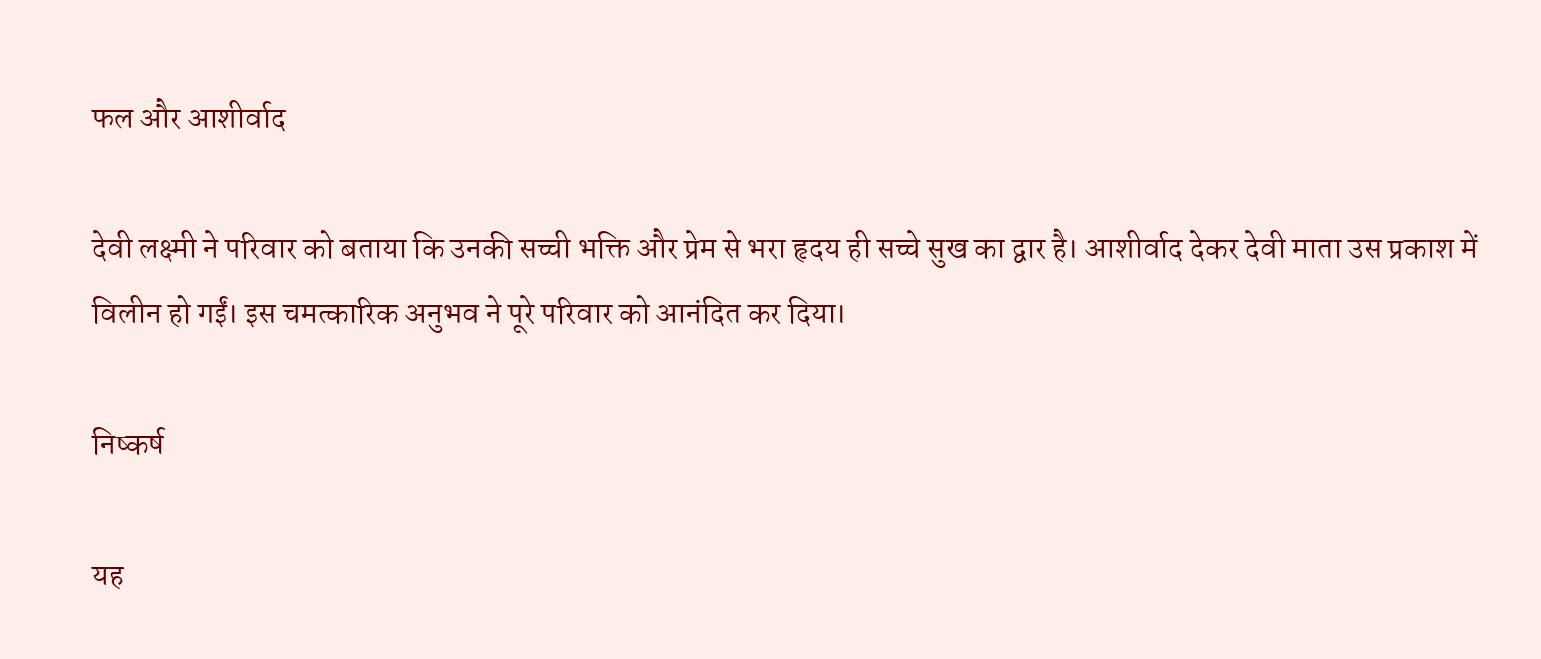फल और आशीर्वाद

देवी लक्ष्मी ने परिवार को बताया कि उनकी सच्ची भक्ति और प्रेम से भरा हृदय ही सच्चे सुख का द्वार है। आशीर्वाद देकर देवी माता उस प्रकाश में विलीन हो गईं। इस चमत्कारिक अनुभव ने पूरे परिवार को आनंदित कर दिया।

निष्कर्ष

यह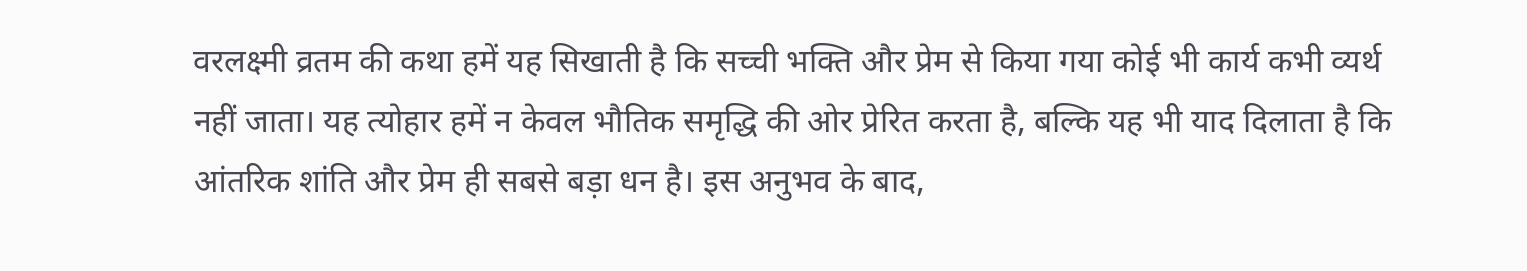वरलक्ष्मी व्रतम की कथा हमें यह सिखाती है कि सच्ची भक्ति और प्रेम से किया गया कोई भी कार्य कभी व्यर्थ नहीं जाता। यह त्योहार हमें न केवल भौतिक समृद्धि की ओर प्रेरित करता है, बल्कि यह भी याद दिलाता है कि आंतरिक शांति और प्रेम ही सबसे बड़ा धन है। इस अनुभव के बाद,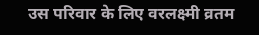उस परिवार के लिए वरलक्ष्मी व्रतम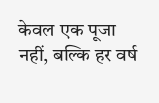केवल एक पूजा नहीं, बल्कि हर वर्ष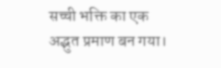सच्ची भक्ति का एक अद्भुत प्रमाण बन गया।